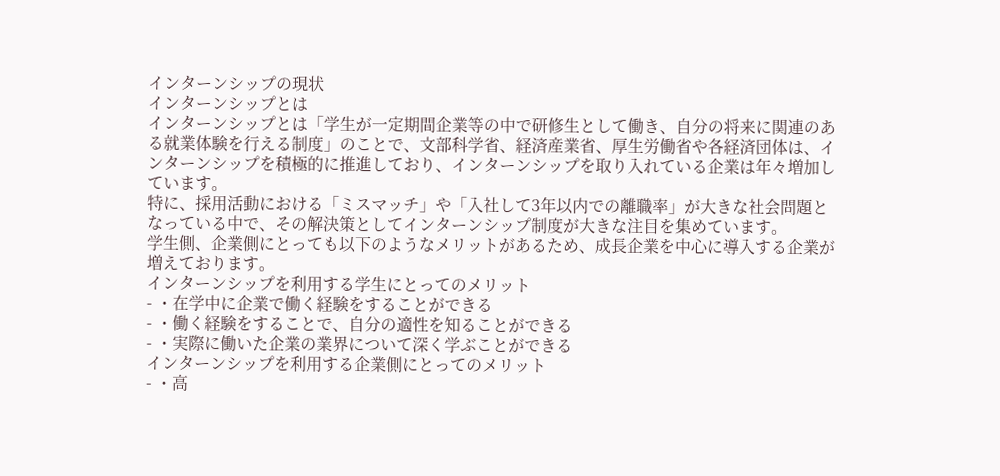インターンシップの現状
インターンシップとは
インターンシップとは「学生が一定期間企業等の中で研修生として働き、自分の将来に関連のある就業体験を行える制度」のことで、文部科学省、経済産業省、厚生労働省や各経済団体は、インターンシップを積極的に推進しており、インターンシップを取り入れている企業は年々増加しています。
特に、採用活動における「ミスマッチ」や「入社して3年以内での離職率」が大きな社会問題となっている中で、その解決策としてインターンシップ制度が大きな注目を集めています。
学生側、企業側にとっても以下のようなメリットがあるため、成長企業を中心に導入する企業が増えております。
インターンシップを利用する学生にとってのメリット
- ・在学中に企業で働く経験をすることができる
- ・働く経験をすることで、自分の適性を知ることができる
- ・実際に働いた企業の業界について深く学ぶことができる
インターンシップを利用する企業側にとってのメリット
- ・高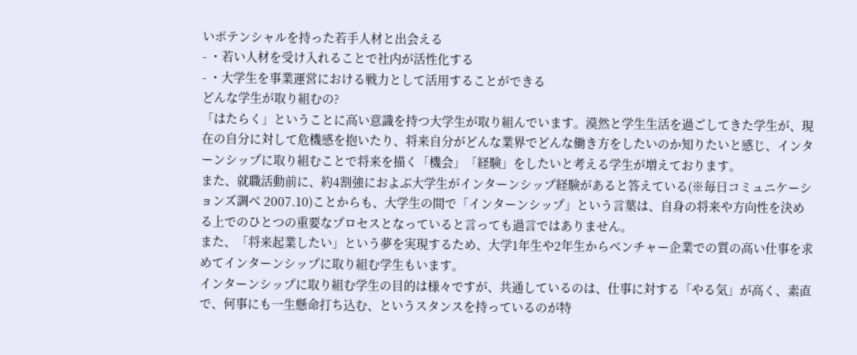いポテンシャルを持った若手人材と出会える
- ・若い人材を受け入れることで社内が活性化する
- ・大学生を事業運営における戦力として活用することができる
どんな学生が取り組むの?
「はたらく」ということに高い意識を持つ大学生が取り組んでいます。漠然と学生生活を過ごしてきた学生が、現在の自分に対して危機感を抱いたり、将来自分がどんな業界でどんな働き方をしたいのか知りたいと感じ、インターンシップに取り組むことで将来を描く「機会」「経験」をしたいと考える学生が増えております。
また、就職活動前に、約4割強におよぶ大学生がインターンシップ経験があると答えている(※毎日コミュニケーションズ調べ 2007.10)ことからも、大学生の間で「インターンシップ」という言葉は、自身の将来や方向性を決める上でのひとつの重要なプロセスとなっていると言っても過言ではありません。
また、「将来起業したい」という夢を実現するため、大学1年生や2年生からベンチャー企業での質の高い仕事を求めてインターンシップに取り組む学生もいます。
インターンシップに取り組む学生の目的は様々ですが、共通しているのは、仕事に対する「やる気」が高く、素直で、何事にも一生懸命打ち込む、というスタンスを持っているのが特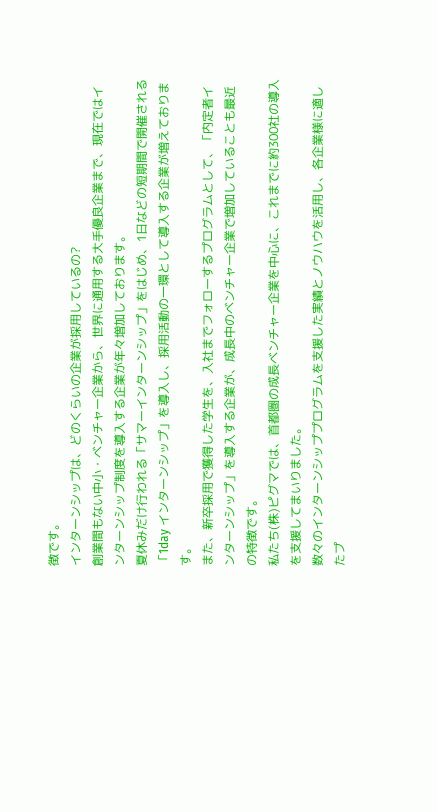徴です。
インターンシップは、どのくらいの企業が採用しているの?
創業間もない中小・ベンチャー企業から、世界に通用する大手優良企業まで、現在ではインターンシップ制度を導入する企業が年々増加しております。
夏休みだけ行われる「サマーインターンシップ」をはじめ、1日などの短期間で開催される「1day インターンシップ」を導入し、採用活動の一環として導入する企業が増えております。
また、新卒採用で獲得した学生を、入社までフォローするプログラムとして、「内定者インターンシップ」を導入する企業が、成長中のベンチャー企業で増加していることも最近の特徴です。
私たち(株)ピグマでは、首都圏の成長ベンチャー企業を中心に、これまでに約300社の導入を支援してまいりました。
数々のインターンシッププログラムを支援した実績とノウハウを活用し、各企業様に適したプ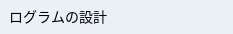ログラムの設計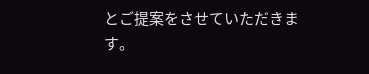とご提案をさせていただきます。